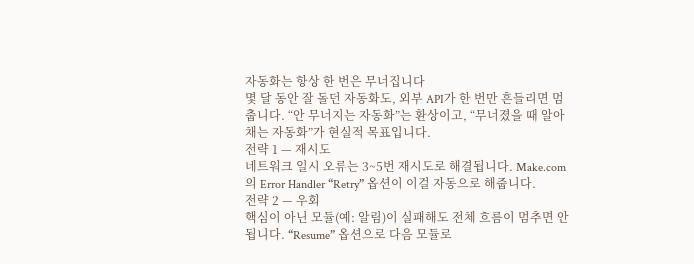자동화는 항상 한 번은 무너집니다
몇 달 동안 잘 돌던 자동화도, 외부 API가 한 번만 흔들리면 멈춥니다. “안 무너지는 자동화”는 환상이고, “무너졌을 때 알아채는 자동화”가 현실적 목표입니다.
전략 1 — 재시도
네트워크 일시 오류는 3~5번 재시도로 해결됩니다. Make.com의 Error Handler “Retry” 옵션이 이걸 자동으로 해줍니다.
전략 2 — 우회
핵심이 아닌 모듈(예: 알림)이 실패해도 전체 흐름이 멈추면 안 됩니다. “Resume” 옵션으로 다음 모듈로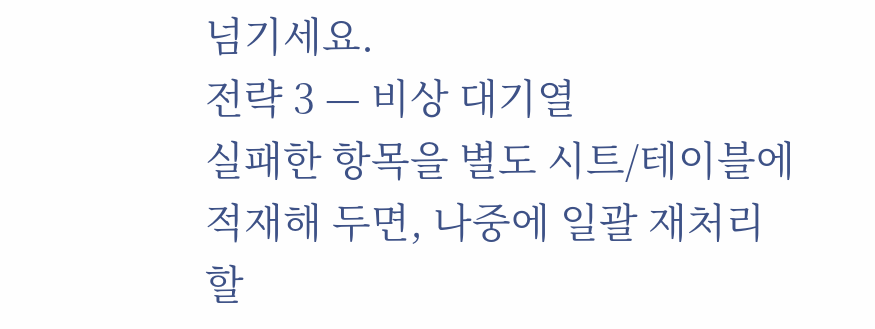넘기세요.
전략 3 — 비상 대기열
실패한 항목을 별도 시트/테이블에 적재해 두면, 나중에 일괄 재처리할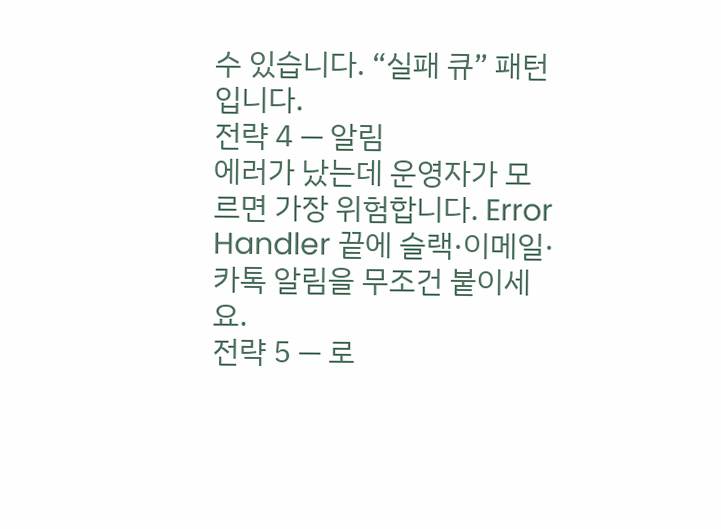수 있습니다. “실패 큐” 패턴입니다.
전략 4 — 알림
에러가 났는데 운영자가 모르면 가장 위험합니다. Error Handler 끝에 슬랙·이메일·카톡 알림을 무조건 붙이세요.
전략 5 — 로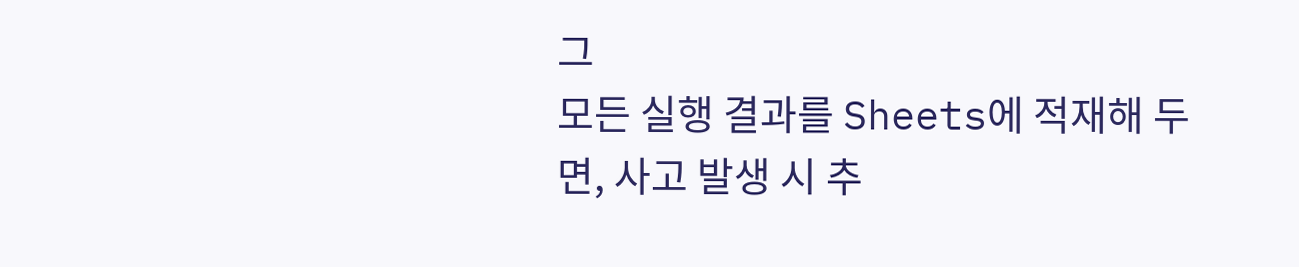그
모든 실행 결과를 Sheets에 적재해 두면, 사고 발생 시 추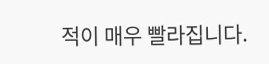적이 매우 빨라집니다.